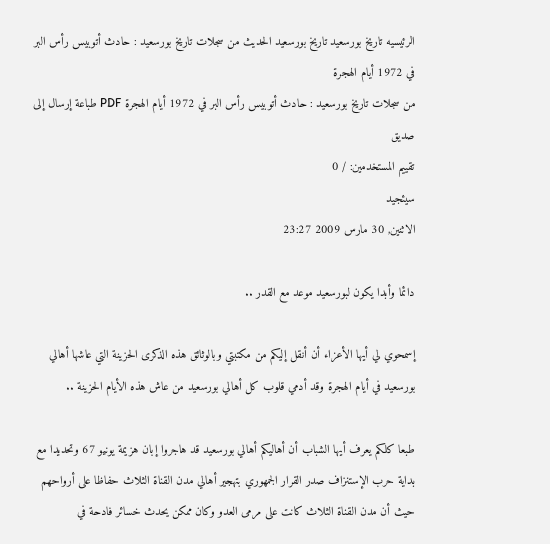الرئيسيه تاريخ بورسعيد تاريخ بورسعيد الحديث من سجلات تاريخ بورسعيد : حادث أتوبيس رأس البر في 1972 أيام الهجرة
من سجلات تاريخ بورسعيد : حادث أتوبيس رأس البر في 1972 أيام الهجرة PDF طباعة إرسال إلى صديق
تقييم المستخدمين: / 0
سيئجيد
الاثنين, 30 مارس 2009 23:27

دائما وأبدا يكون لبورسعيد موعد مع القدر ..

إسمحوي لي أيها الأعزاء أن أنقل إليكم من مكتبتي وبالوثائق هذه الذكرى الحزينة التي عاشها أهالي بورسعيد في أيام الهجرة وقد أدمي قلوب كل أهالي بورسعيد من عاش هذه الأيام الحزينة ..

طبعا كلكم يعرف أيها الشباب أن أهاليكم أهالي بورسعيد قد هاجروا إبان هزيمة يونيو 67 وتحديدا مع بداية حرب الإستنزاف صدر القرار الجمهوري بتهجير أهالي مدن القناة الثلاث حفاظا على أرواحهم حيث أن مدن القناة الثلاث كانت على مرمى العدو وكان ممكن يحدث خسائر فادحة في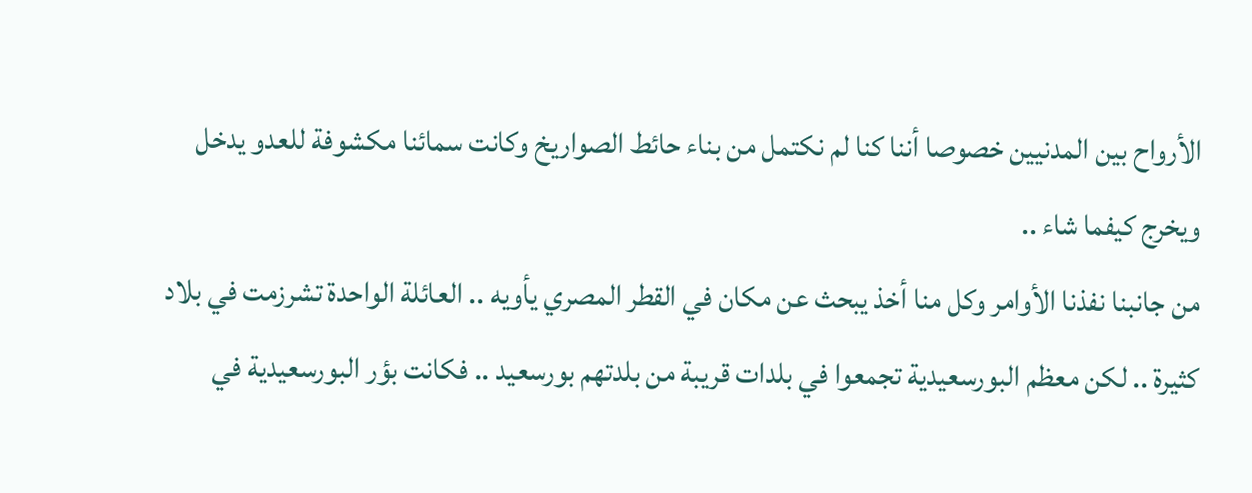الأرواح بين المدنيين خصوصا أننا كنا لم نكتمل من بناء حائط الصواريخ وكانت سمائنا مكشوفة للعدو يدخل ويخرج كيفما شاء ..
من جانبنا نفذنا الأوامر وكل منا أخذ يبحث عن مكان في القطر المصري يأويه .. العائلة الواحدة تشرزمت في بلاد كثيرة .. لكن معظم البورسعيدية تجمعوا في بلدات قريبة من بلدتهم بورسعيد .. فكانت بؤر البورسعيدية في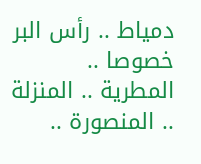دمياط .. رأس البر خصوصا .. المطرية .. المنزلة .. المنصورة ..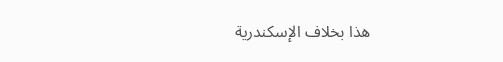هذا بخلاف الإسكندرية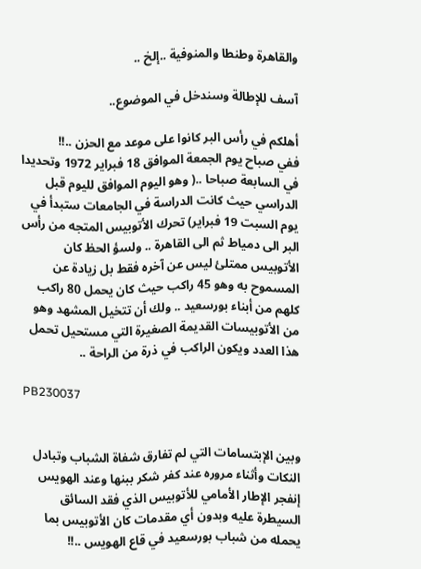والقاهرة وطنطا والمنوفية ..إلخ ..

آسف للإطالة وسندخل في الموضوع..

أهلكم في رأس البر كانوا على موعد مع الحزن ..!!
ففي صباح يوم الجمعة الموافق 18 فبراير 1972 وتحديدا في السابعة صباحا ..( وهو اليوم الموافق لليوم قبل الدراسي حيث كانت الدراسة في الجامعات ستبدأ في يوم السبت 19 فبراير) تحرك الأتوبيس المتجه من رأس البر الى دمياط ثم الى القاهرة .. ولسؤ الحظ كان الأتوبيس ممتلئ ليس عن آخره فقط بل زيادة عن المسموح به وهو 45 راكب حيث كان يحمل 80 راكب كلهم من أبناء بورسعيد .. ولك أن تتخيل المشهد وهو من الأتوبيسات القديمة الصغيرة التي مستحيل تحمل هذا العدد ويكون الراكب في ذرة من الراحة ..

PB230037


وبين الإبتسامات التي لم تفارق شفاة الشباب وتبادل النكات وأثناء مروره عند كفر شكر ببنها وعند الهويس إنفجر الإطار الأمامي للأتوبيس الذي فقد السائق السيطرة عليه وبدون أي مقدمات كان الأتوبيس بما يحمله من شباب بورسعيد في قاع الهويس ..!!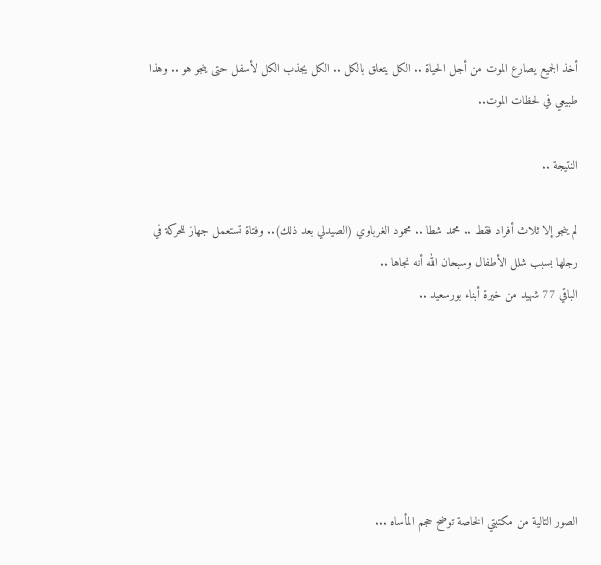أخذ الجميع يصارع الموت من أجل الحياة .. الكل يتعلق بالكل .. الكل يجذب الكل لأسفل حتى ينجو هو .. وهذا طبيعي في لحظات الموت..

النتيجة ..

لم ينجو إلا ثلاث أفراد فقط .. محمد شطا .. محمود الغرباوي (الصيدلي بعد ذلك).. وفتاة تستعمل جهاز للحركة في رجلها بسبب شلل الأطفال وسبحان الله أنه نجاها ..
الباقي 77 شهيد من خيرة أبناء بورسعيد ..






الصور التالية من مكتبتي الخاصة توضح حجم المأساه ...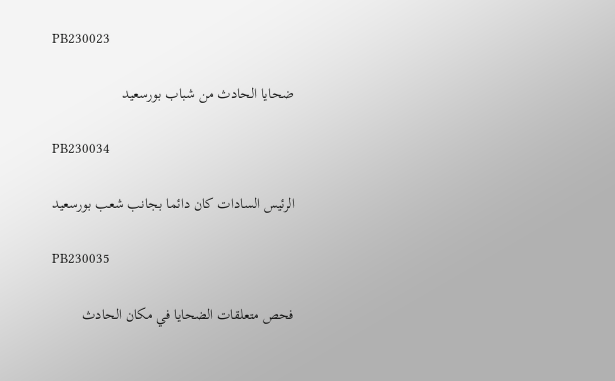PB230023

ضحايا الحادث من شباب بورسعيد

PB230034

الرئيس السادات كان دائما بجانب شعب بورسعيد

PB230035

فحص متعلقات الضحايا في مكان الحادث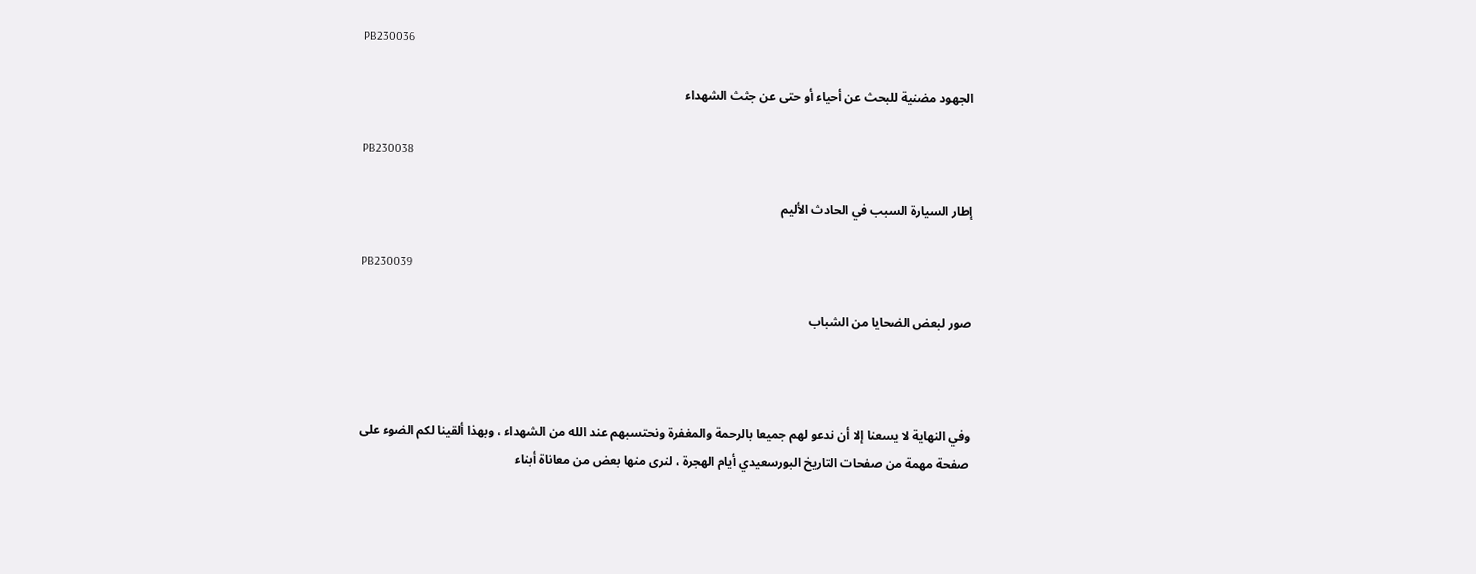PB230036

الجهود مضنية للبحث عن أحياء أو حتى عن جثث الشهداء

PB230038

إطار السيارة السبب في الحادث الأليم

PB230039

صور لبعض الضحايا من الشباب



وفي النهاية لا يسعنا إلا أن ندعو لهم جميعا بالرحمة والمغفرة ونحتسبهم عند الله من الشهداء ، وبهذا ألقينا لكم الضوء على صفحة مهمة من صفحات التاريخ البورسعيدي أيام الهجرة ، لنرى منها بعض من معاناة أبناء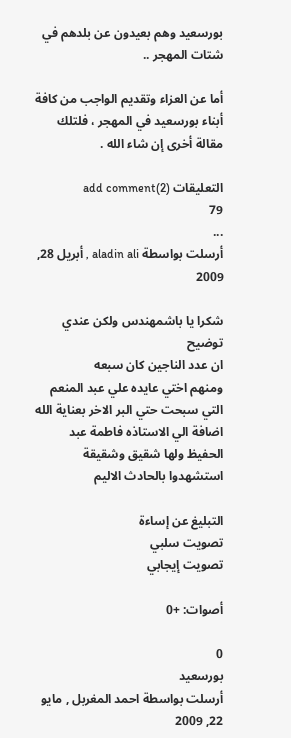بورسعيد وهم بعيدون عن بلدهم في شتات المهجر ..

أما عن العزاء وتقديم الواجب من كافة أبناء بورسعيد في المهجر ، فلتلك مقالة أخرى إن شاء الله .

التعليقات (2)add comment
79
...
أرسلت بواسطة aladin ali , أبريل 28, 2009

شكرا يا باشمهندس ولكن عندي توضيح
ان عدد الناجين كان سبعه
ومنهم اختي عايده علي عبد المنعم التي سبحت حتي البر الاخر بعناية الله
اضافة الي الاستاذه فاطمة عبد الحفيظ ولها شقيق وشقيقة استشهدوا بالحادث الاليم

التبليغ عن إساءة
تصويت سلبي
تصويت إيجابي

أصوات: +0

0
بورسعيد
أرسلت بواسطة احمد المغربل , مايو 22, 2009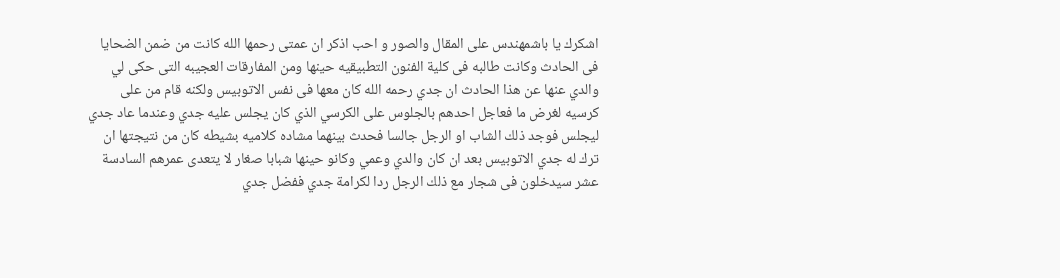اشكرك يا باشمهندس على المقال والصور و احب اذكر ان عمتى رحمها الله كانت من ضمن الضحايا فى الحادث وكانت طالبه فى كلية الفنون التطبيقيه حينها ومن المفارقات العجيبه التى حكى لي والدي عنها عن هذا الحادث ان جدي رحمه الله كان معها فى نفس الاتوبيس ولكنه قام من على كرسيه لغرض ما فعاجل احدهم بالجلوس على الكرسي الذي كان يجلس عليه جدي وعندما عاد جدي ليجلس فوجد ذلك الشاب او الرجل جالسا فحدث بينهما مشاده كلاميه بشيطه كان من نتيجتها ان ترك له جدي الاتوبيس بعد ان كان والدي وعمي وكانو حينها شبابا صغار لا يتعدى عمرهم السادسة عشر سيدخلون فى شجار مع ذلك الرجل ردا لكرامة جدي ففضل جدي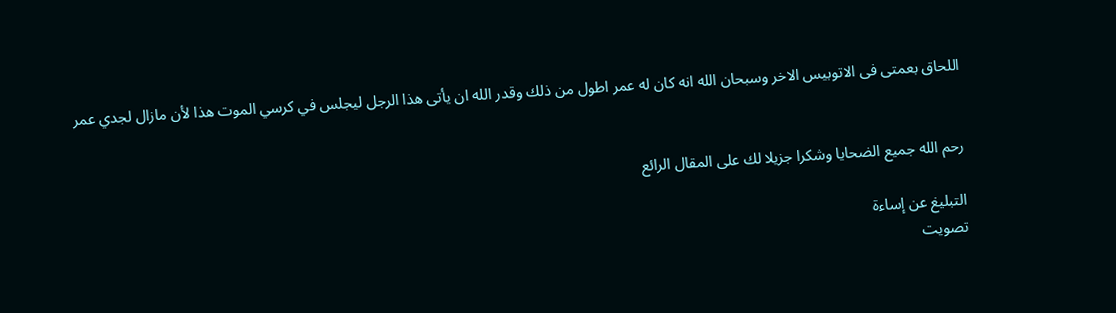اللحاق بعمتى فى الاتوبيس الاخر وسبحان الله انه كان له عمر اطول من ذلك وقدر الله ان يأتى هذا الرجل ليجلس في كرسي الموت هذا لأن مازال لجدي عمر


رحم الله جميع الضحايا وشكرا جزيلا لك على المقال الرائع

التبليغ عن إساءة
تصويت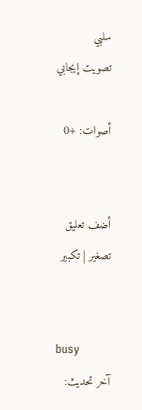سلبي
تصويت إيجابي

أصوات: +0


أضف تعليق
تصغير | تكبير


busy
آخر تحديث: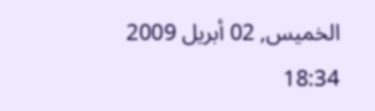الخميس, 02 أبريل 2009 18:34